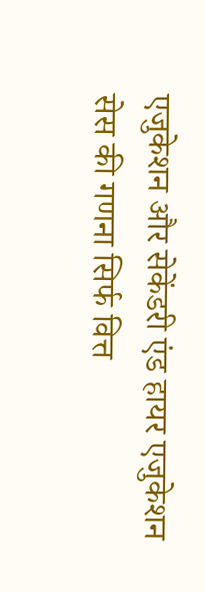एजुकेशन और सेकेंडरी एंड हायर एजुकेशन सेस की गणना सिर्फ वित्त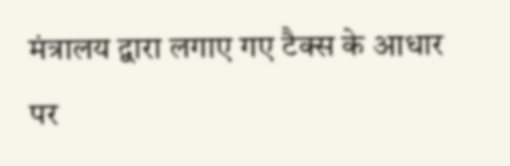मंत्रालय द्वारा लगाए गए टैक्स के आधार पर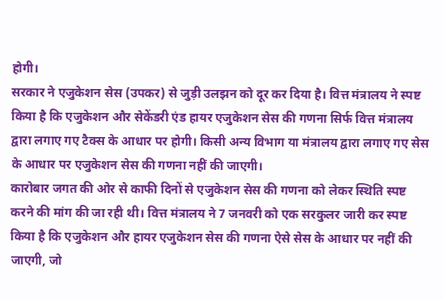होगी।
सरकार ने एजुकेशन सेस (उपकर) से जुड़ी उलझन को दूर कर दिया है। वित्त मंत्रालय ने स्पष्ट किया है कि एजुकेशन और सेकेंडरी एंड हायर एजुकेशन सेस की गणना सिर्फ वित्त मंत्रालय द्वारा लगाए गए टैक्स के आधार पर होगी। किसी अन्य विभाग या मंत्रालय द्वारा लगाए गए सेस के आधार पर एजुकेशन सेस की गणना नहीं की जाएगी।
कारोबार जगत की ओर से काफी दिनों से एजुकेशन सेस की गणना को लेकर स्थिति स्पष्ट करने की मांग की जा रही थी। वित्त मंत्रालय ने 7 जनवरी को एक सरकुलर जारी कर स्पष्ट किया है कि एजुकेशन और हायर एजुकेशन सेस की गणना ऐसे सेस के आधार पर नहीं की जाएगी, जो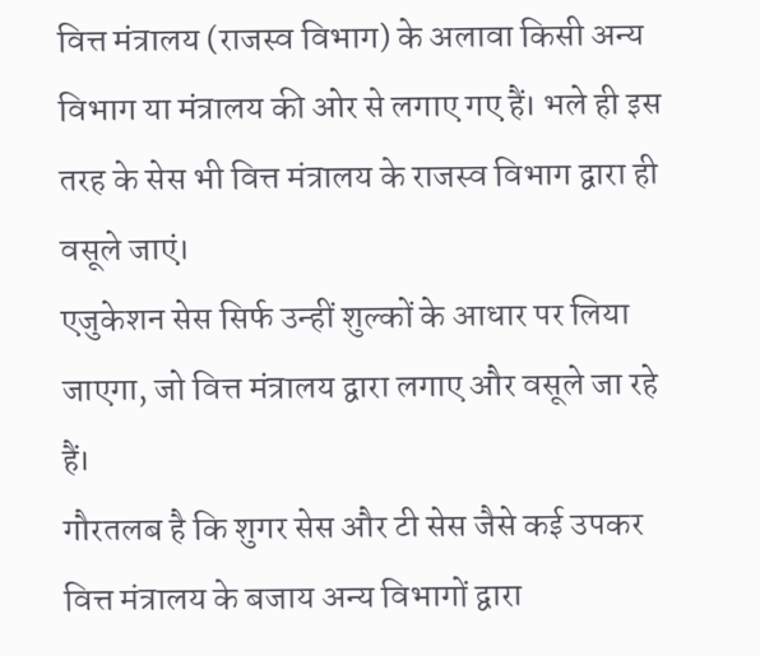वित्त मंत्रालय (राजस्व विभाग) के अलावा किसी अन्य विभाग या मंत्रालय की ओर से लगाए गए हैं। भले ही इस तरह के सेस भी वित्त मंत्रालय के राजस्व विभाग द्वारा ही वसूले जाएं।
एजुकेशन सेस सिर्फ उन्हीं शुल्कों के आधार पर लिया जाएगा, जो वित्त मंत्रालय द्वारा लगाए और वसूले जा रहे हैं।
गौरतलब है कि शुगर सेस और टी सेस जैसे कई उपकर वित्त मंत्रालय के बजाय अन्य विभागों द्वारा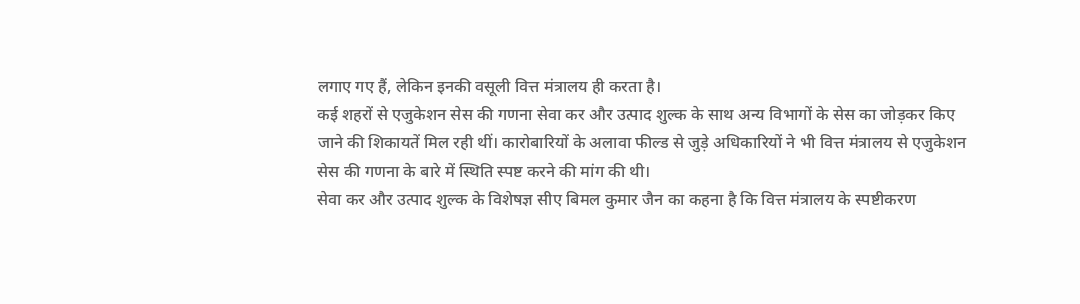लगाए गए हैं, लेकिन इनकी वसूली वित्त मंत्रालय ही करता है।
कई शहरों से एजुकेशन सेस की गणना सेवा कर और उत्पाद शुल्क के साथ अन्य विभागों के सेस का जोड़कर किए जाने की शिकायतें मिल रही थीं। कारोबारियों के अलावा फील्ड से जुड़े अधिकारियों ने भी वित्त मंत्रालय से एजुकेशन सेस की गणना के बारे में स्थिति स्पष्ट करने की मांग की थी।
सेवा कर और उत्पाद शुल्क के विशेषज्ञ सीए बिमल कुमार जैन का कहना है कि वित्त मंत्रालय के स्पष्टीकरण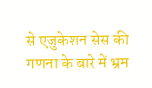से एजुकेशन सेस की गणना के बारे में भ्रम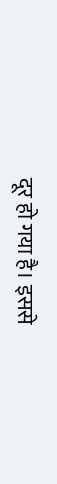दूर हो गया है। इससे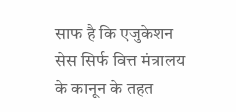साफ है कि एजुकेशन सेस सिर्फ वित्त मंत्रालय के कानून के तहत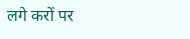लगे करों पर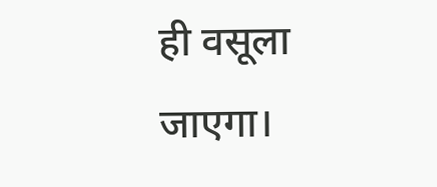ही वसूला जाएगा।